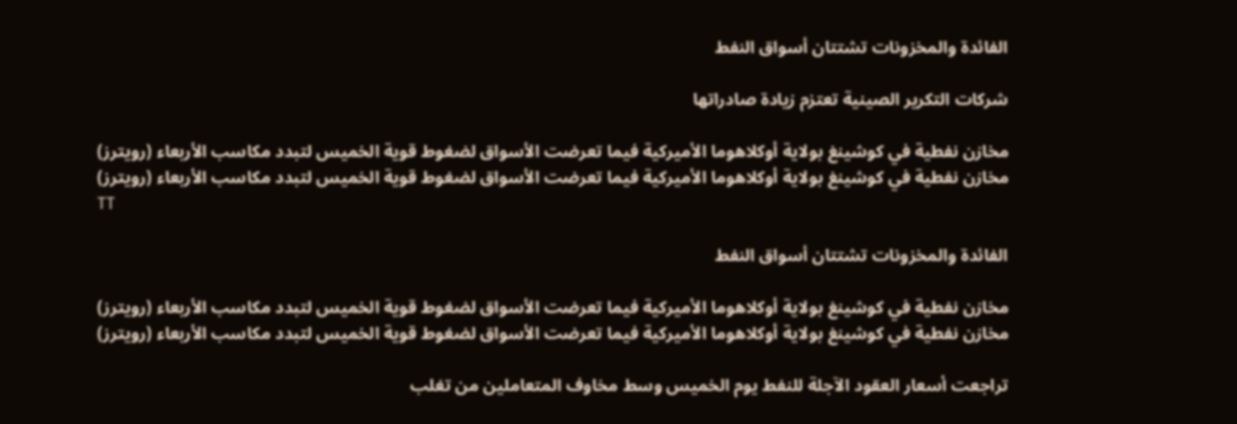الفائدة والمخزونات تشتتان أسواق النفط

شركات التكرير الصينية تعتزم زيادة صادراتها

مخازن نفطية في كوشينغ بولاية أوكلاهوما الأميركية فيما تعرضت الأسواق لضغوط قوية الخميس لتبدد مكاسب الأربعاء (رويترز)
مخازن نفطية في كوشينغ بولاية أوكلاهوما الأميركية فيما تعرضت الأسواق لضغوط قوية الخميس لتبدد مكاسب الأربعاء (رويترز)
TT

الفائدة والمخزونات تشتتان أسواق النفط

مخازن نفطية في كوشينغ بولاية أوكلاهوما الأميركية فيما تعرضت الأسواق لضغوط قوية الخميس لتبدد مكاسب الأربعاء (رويترز)
مخازن نفطية في كوشينغ بولاية أوكلاهوما الأميركية فيما تعرضت الأسواق لضغوط قوية الخميس لتبدد مكاسب الأربعاء (رويترز)

تراجعت أسعار العقود الآجلة للنفط يوم الخميس وسط مخاوف المتعاملين من تغلب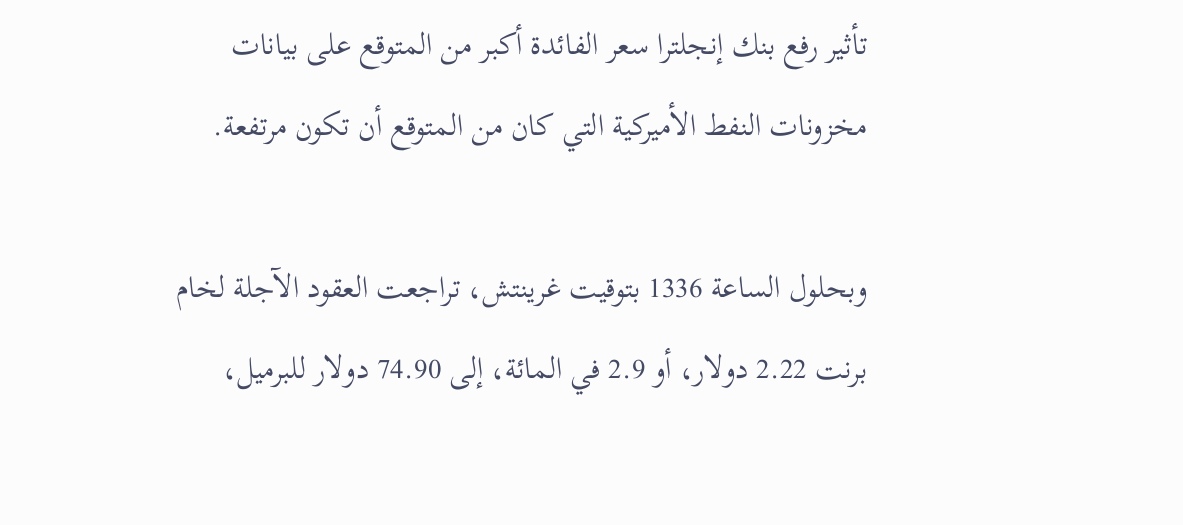تأثير رفع بنك إنجلترا سعر الفائدة أكبر من المتوقع على بيانات مخزونات النفط الأميركية التي كان من المتوقع أن تكون مرتفعة.

وبحلول الساعة 1336 بتوقيت غرينتش، تراجعت العقود الآجلة لخام برنت 2.22 دولار، أو 2.9 في المائة، إلى 74.90 دولار للبرميل،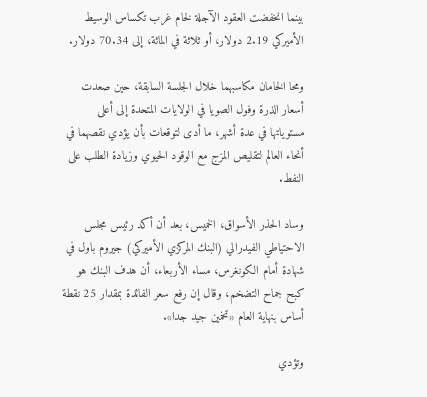بينما انخفضت العقود الآجلة لخام غرب تكساس الوسيط الأميركي 2.19 دولار، أو ثلاثة في المائة، إلى 70.34 دولار.

ومحا الخامان مكاسبهما خلال الجلسة السابقة، حين صعدت أسعار الذرة وفول الصويا في الولايات المتحدة إلى أعلى مستوياتها في عدة أشهر، ما أدى لتوقعات بأن يؤدي نقصهما في أنحاء العالم لتقليص المزج مع الوقود الحيوي وزيادة الطلب على النفط.

وساد الحذر الأسواق، الخميس، بعد أن أكد رئيس مجلس الاحتياطي الفيدرالي (البنك المركزي الأميركي) جيروم باول في شهادة أمام الكونغرس، مساء الأربعاء، أن هدف البنك هو كبح جماح التضخم، وقال إن رفع سعر الفائدة بمقدار 25 نقطة أساس بنهاية العام «تخمين جيد جدا».

وتؤدي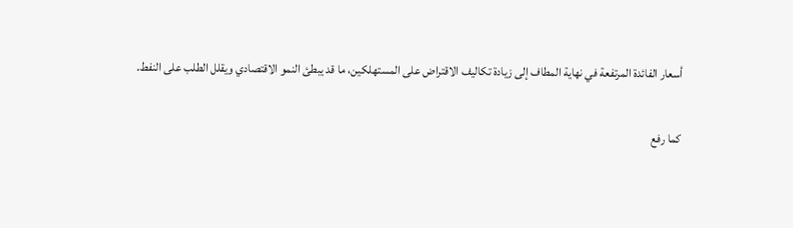أسعار الفائدة المرتفعة في نهاية المطاف إلى زيادة تكاليف الاقتراض على المستهلكين، ما قد يبطئ النمو الاقتصادي ويقلل الطلب على النفط.

كما رفع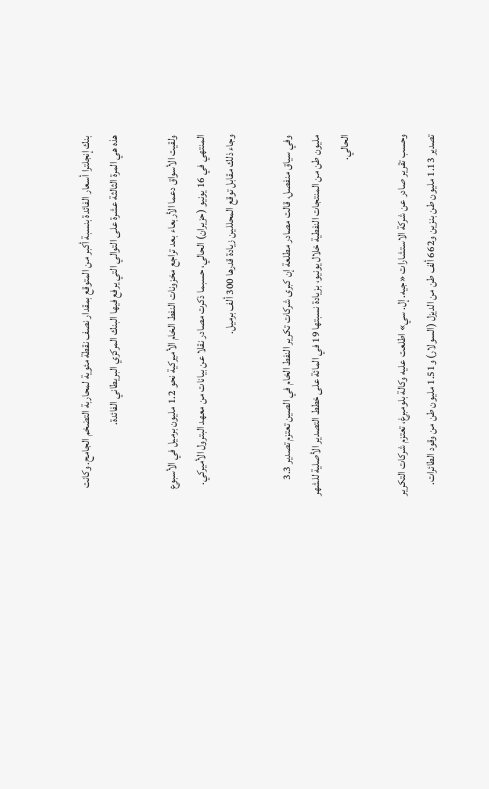بنك إنجلترا أسعار الفائدة بنسبة أكبر من المتوقع بمقدار نصف نقطة مئوية لمحاربة التضخم الجامح. وكانت هذه هي المرة الثالثة عشرة على التوالي التي يرفع فيها البنك المركزي البريطاني الفائدة.

ولقيت الأسواق دعما الأربعاء بعد تراجع مخزونات النفط الخام الأميركية نحو 1.2 مليون برميل في الأسبوع المنتهي في 16 يونيو (حزيران) الحالي، حسبما ذكرت مصادر نقلا عن بيانات من معهد البترول الأميركي. وجاء ذلك مقابل توقع المحللين زيادة قدرها 300 ألف برميل.

وفي سياق منفصل، قالت مصادر مطلعة إن كبرى شركات تكرير النفط الخام في الصين تعتزم تصدير 3.3 مليون طن من المنتجات النفطية خلال يونيو، بزيادة نسبتها 19 في المائة على خطط التصدير الأصلية للشهر الحالي.

وحسب تقرير صادر عن شركة الاستشارات «جيه. إل. سي» اطلعت عليه وكالة بلومبرغ، تعتزم شركات التكرير تصدير 1.13 مليون طن بنزين و662 ألف طن من الديزل (السولار) و1.51 مليون طن من وقود الطائرات.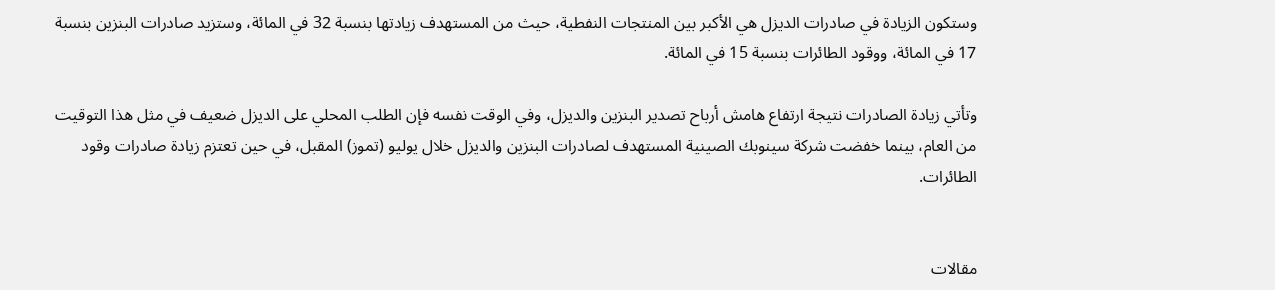وستكون الزيادة في صادرات الديزل هي الأكبر بين المنتجات النفطية، حيث من المستهدف زيادتها بنسبة 32 في المائة، وستزيد صادرات البنزين بنسبة 17 في المائة، ووقود الطائرات بنسبة 15 في المائة.

وتأتي زيادة الصادرات نتيجة ارتفاع هامش أرباح تصدير البنزين والديزل، وفي الوقت نفسه فإن الطلب المحلي على الديزل ضعيف في مثل هذا التوقيت من العام، بينما خفضت شركة سينوبك الصينية المستهدف لصادرات البنزين والديزل خلال يوليو (تموز) المقبل، في حين تعتزم زيادة صادرات وقود الطائرات.


مقالات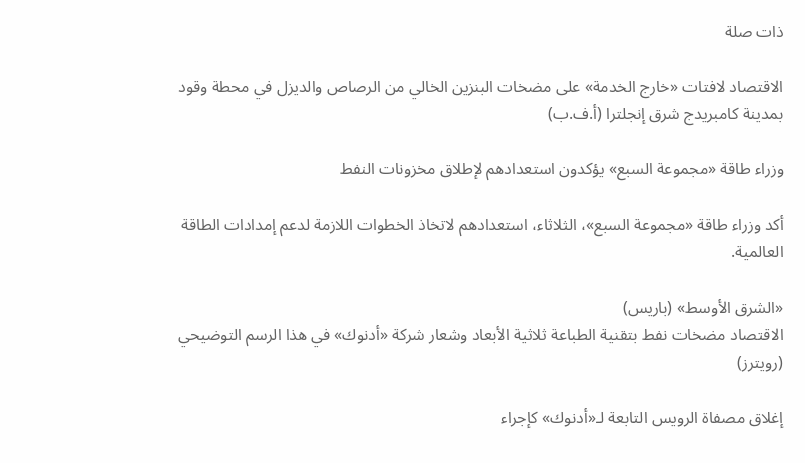ذات صلة

الاقتصاد لافتات «خارج الخدمة» على مضخات البنزين الخالي من الرصاص والديزل في محطة وقود بمدينة كامبريدج شرق إنجلترا (أ.ف.ب)

وزراء طاقة «مجموعة السبع» يؤكدون استعدادهم لإطلاق مخزونات النفط

أكد وزراء طاقة «مجموعة السبع»، الثلاثاء، استعدادهم لاتخاذ الخطوات اللازمة لدعم إمدادات الطاقة العالمية.

«الشرق الأوسط» (باريس)
الاقتصاد مضخات نفط بتقنية الطباعة ثلاثية الأبعاد وشعار شركة «أدنوك» في هذا الرسم التوضيحي (رويترز)

إغلاق مصفاة الرويس التابعة لـ«أدنوك» كإجراء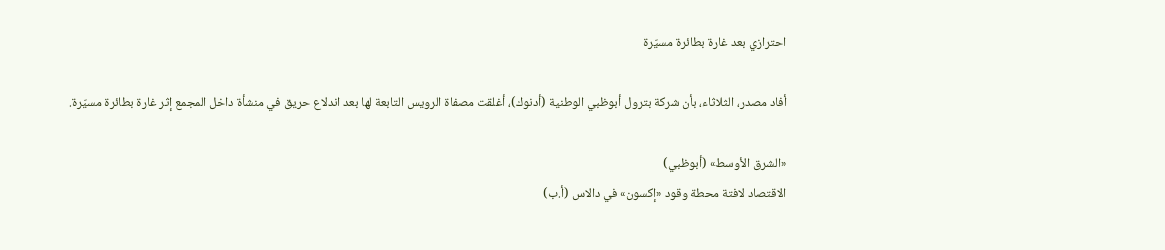احترازي بعد غارة بطائرة مسيّرة

أفاد مصدر، الثلاثاء، بأن شركة بترول أبوظبي الوطنية (أدنوك)، أغلقت مصفاة الرويس التابعة لها بعد اندلاع حريق في منشأة داخل المجمع إثر غارة بطائرة مسيّرة.

«الشرق الأوسط» (أبوظبي)
الاقتصاد لافتة محطة وقود «إكسون» في دالاس (أ.ب)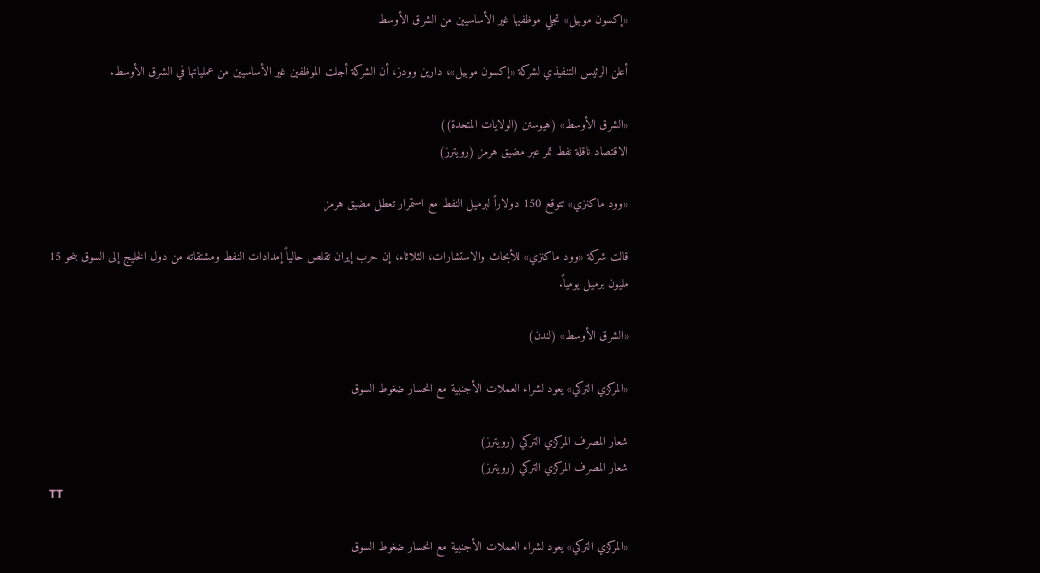«إكسون موبيل» تجلي موظفيها غير الأساسيين من الشرق الأوسط

أعلن الرئيس التنفيذي لشركة «إكسون موبيل»، دارين وودز، أن الشركة أجلت الموظفين غير الأساسيين من عملياتها في الشرق الأوسط.

«الشرق الأوسط» (هيوستن (الولايات المتحدة))
الاقتصاد ناقلة نفط تمر عبر مضيق هرمز (رويترز)

«وود ماكنزي» تتوقع 150 دولاراً لبرميل النفط مع استمرار تعطل مضيق هرمز

قالت شركة «وود ماكنزي» للأبحاث والاستشارات، الثلاثاء، إن حرب إيران تقلص حالياً إمدادات النفط ومشتقاته من دول الخليج إلى السوق بنحو 15 مليون برميل يومياً.

«الشرق الأوسط» (لندن)

«المركزي التركي» يعود لشراء العملات الأجنبية مع انحسار ضغوط السوق

شعار المصرف المركزي التركي (رويترز)
شعار المصرف المركزي التركي (رويترز)
TT

«المركزي التركي» يعود لشراء العملات الأجنبية مع انحسار ضغوط السوق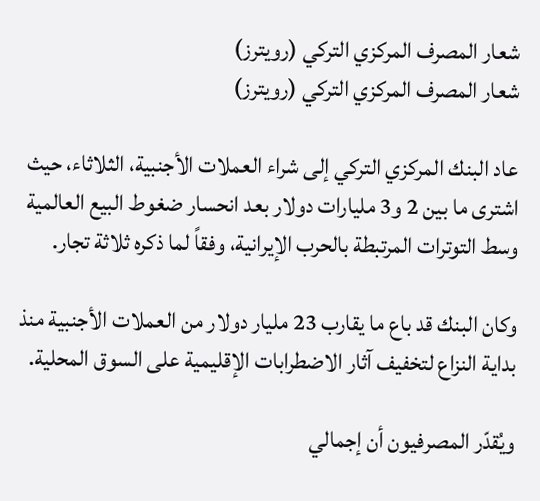شعار المصرف المركزي التركي (رويترز)
شعار المصرف المركزي التركي (رويترز)

عاد البنك المركزي التركي إلى شراء العملات الأجنبية، الثلاثاء، حيث اشترى ما بين 2 و3 مليارات دولار بعد انحسار ضغوط البيع العالمية وسط التوترات المرتبطة بالحرب الإيرانية، وفقاً لما ذكره ثلاثة تجار.

وكان البنك قد باع ما يقارب 23 مليار دولار من العملات الأجنبية منذ بداية النزاع لتخفيف آثار الاضطرابات الإقليمية على السوق المحلية.

ويُقدّر المصرفيون أن إجمالي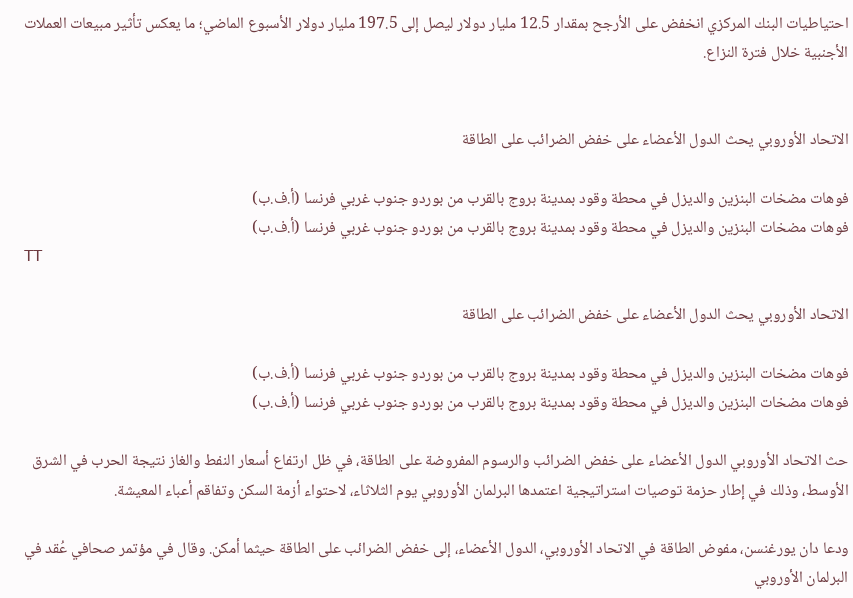احتياطيات البنك المركزي انخفض على الأرجح بمقدار 12.5 مليار دولار ليصل إلى 197.5 مليار دولار الأسبوع الماضي؛ ما يعكس تأثير مبيعات العملات الأجنبية خلال فترة النزاع.


الاتحاد الأوروبي يحث الدول الأعضاء على خفض الضرائب على الطاقة

فوهات مضخات البنزين والديزل في محطة وقود بمدينة بروج بالقرب من بوردو جنوب غربي فرنسا (أ.ف.ب)
فوهات مضخات البنزين والديزل في محطة وقود بمدينة بروج بالقرب من بوردو جنوب غربي فرنسا (أ.ف.ب)
TT

الاتحاد الأوروبي يحث الدول الأعضاء على خفض الضرائب على الطاقة

فوهات مضخات البنزين والديزل في محطة وقود بمدينة بروج بالقرب من بوردو جنوب غربي فرنسا (أ.ف.ب)
فوهات مضخات البنزين والديزل في محطة وقود بمدينة بروج بالقرب من بوردو جنوب غربي فرنسا (أ.ف.ب)

حث الاتحاد الأوروبي الدول الأعضاء على خفض الضرائب والرسوم المفروضة على الطاقة، في ظل ارتفاع أسعار النفط والغاز نتيجة الحرب في الشرق الأوسط، وذلك في إطار حزمة توصيات استراتيجية اعتمدها البرلمان الأوروبي يوم الثلاثاء، لاحتواء أزمة السكن وتفاقم أعباء المعيشة.

ودعا دان يورغنسن، مفوض الطاقة في الاتحاد الأوروبي، الدول الأعضاء، إلى خفض الضرائب على الطاقة حيثما أمكن. وقال في مؤتمر صحافي عُقد في البرلمان الأوروبي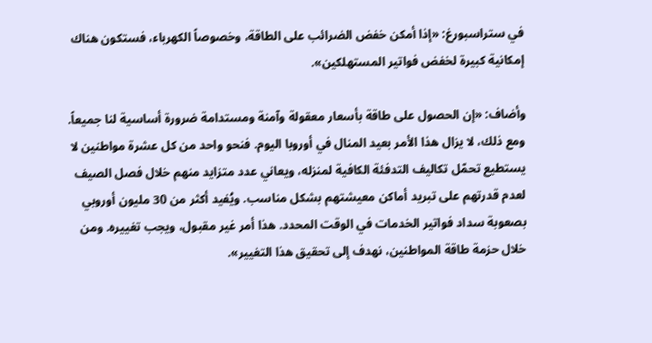في ستراسبورغ: «إذا أمكن خفض الضرائب على الطاقة، وخصوصاً الكهرباء، فستكون هناك إمكانية كبيرة لخفض فواتير المستهلكين».

وأضاف: «إن الحصول على طاقة بأسعار معقولة وآمنة ومستدامة ضرورة أساسية لنا جميعاً. ومع ذلك، لا يزال هذا الأمر بعيد المنال في أوروبا اليوم. فنحو واحد من كل عشرة مواطنين لا يستطيع تحمّل تكاليف التدفئة الكافية لمنزله، ويعاني عدد متزايد منهم خلال فصل الصيف لعدم قدرتهم على تبريد أماكن معيشتهم بشكل مناسب. ويُفيد أكثر من 30 مليون أوروبي بصعوبة سداد فواتير الخدمات في الوقت المحدد. هذا أمر غير مقبول، ويجب تغييره. ومن خلال حزمة طاقة المواطنين، نهدف إلى تحقيق هذا التغيير».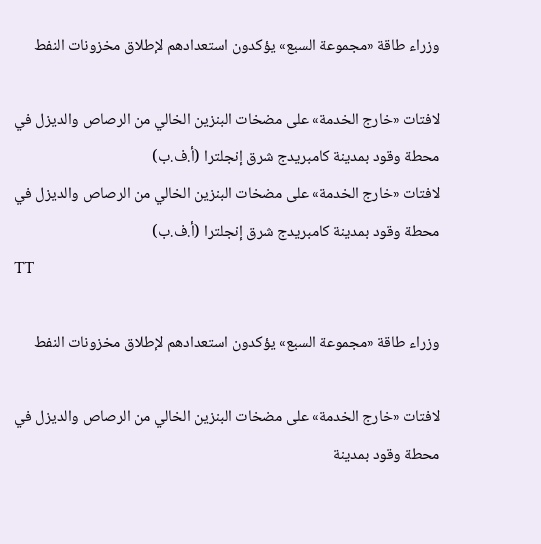وزراء طاقة «مجموعة السبع» يؤكدون استعدادهم لإطلاق مخزونات النفط

لافتات «خارج الخدمة» على مضخات البنزين الخالي من الرصاص والديزل في محطة وقود بمدينة كامبريدج شرق إنجلترا (أ.ف.ب)
لافتات «خارج الخدمة» على مضخات البنزين الخالي من الرصاص والديزل في محطة وقود بمدينة كامبريدج شرق إنجلترا (أ.ف.ب)
TT

وزراء طاقة «مجموعة السبع» يؤكدون استعدادهم لإطلاق مخزونات النفط

لافتات «خارج الخدمة» على مضخات البنزين الخالي من الرصاص والديزل في محطة وقود بمدينة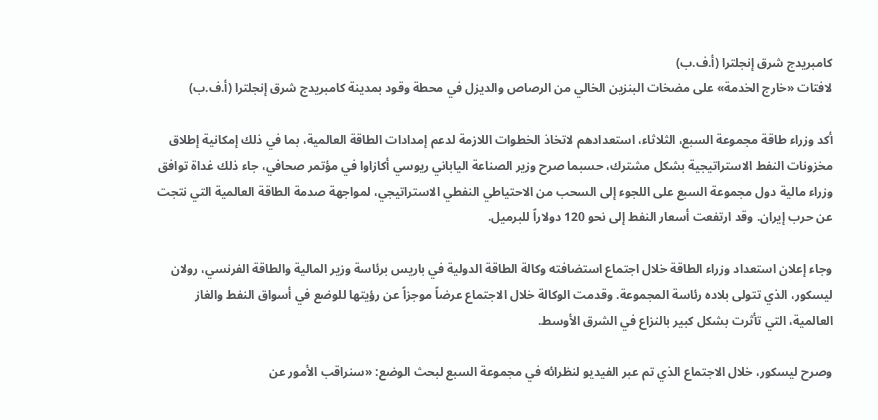كامبريدج شرق إنجلترا (أ.ف.ب)
لافتات «خارج الخدمة» على مضخات البنزين الخالي من الرصاص والديزل في محطة وقود بمدينة كامبريدج شرق إنجلترا (أ.ف.ب)

أكد وزراء طاقة مجموعة السبع، الثلاثاء، استعدادهم لاتخاذ الخطوات اللازمة لدعم إمدادات الطاقة العالمية، بما في ذلك إمكانية إطلاق مخزونات النفط الاستراتيجية بشكل مشترك، حسبما صرح وزير الصناعة الياباني ريوسي أكازاوا في مؤتمر صحافي، جاء ذلك غداة توافق وزراء مالية دول مجموعة السبع على اللجوء إلى السحب من الاحتياطي النفطي الاستراتيجي، لمواجهة صدمة الطاقة العالمية التي نتجت عن حرب إيران. وقد ارتفعت أسعار النفط إلى نحو 120 دولاراً للبرميل.

وجاء إعلان استعداد وزراء الطاقة خلال اجتماع استضافته وكالة الطاقة الدولية في باريس برئاسة وزير المالية والطاقة الفرنسي، رولان ليسكور، الذي تتولى بلاده رئاسة المجموعة. وقدمت الوكالة خلال الاجتماع عرضاً موجزاً عن رؤيتها للوضع في أسواق النفط والغاز العالمية، التي تأثرت بشكل كبير بالنزاع في الشرق الأوسط.

وصرح ليسكور، خلال الاجتماع الذي تم عبر الفيديو لنظرائه في مجموعة السبع لبحث الوضع: «سنراقب الأمور عن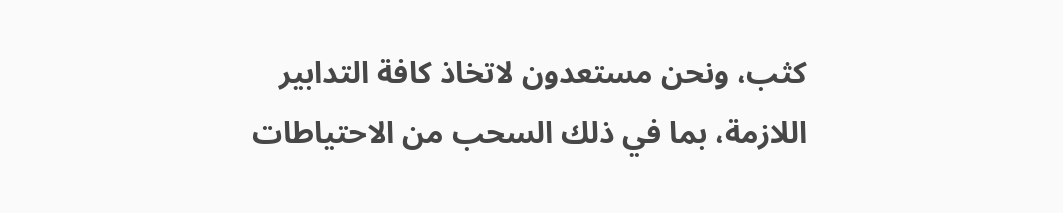كثب، ونحن مستعدون لاتخاذ كافة التدابير اللازمة، بما في ذلك السحب من الاحتياطات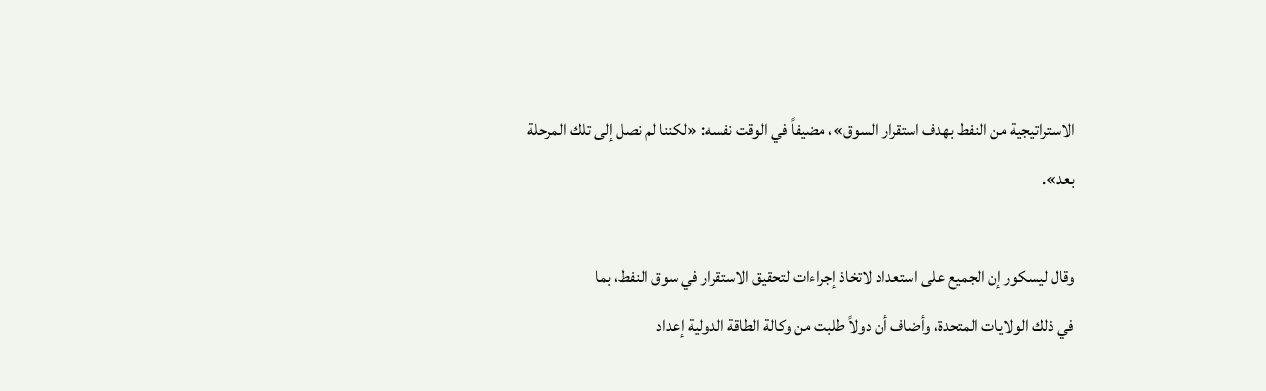الاستراتيجية من النفط بهدف استقرار السوق»، مضيفاً في الوقت نفسه: «لكننا لم نصل إلى تلك المرحلة بعد».

وقال ليسكور إن الجميع على استعداد لاتخاذ إجراءات لتحقيق الاستقرار في سوق ‌النفط، ‌بما في ‌ذلك ‌الولايات المتحدة، وأضاف أن دولاً ‌طلبت من وكالة الطاقة الدولية إعداد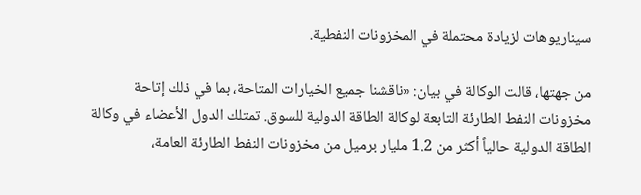سيناريوهات لزيادة محتملة في المخزونات النفطية.

من جهتها، قالت الوكالة في بيان: «ناقشنا جميع الخيارات المتاحة، بما في ذلك إتاحة مخزونات النفط الطارئة التابعة لوكالة الطاقة الدولية للسوق. تمتلك الدول الأعضاء في وكالة الطاقة الدولية حالياً أكثر من 1.2 مليار برميل من مخزونات النفط الطارئة العامة،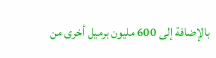بالإضافة إلى 600 مليون برميل أخرى من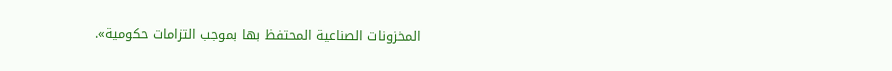المخزونات الصناعية المحتفظ بها بموجب التزامات حكومية».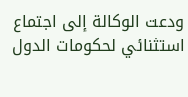ودعت الوكالة إلى اجتماع استثنائي لحكومات الدول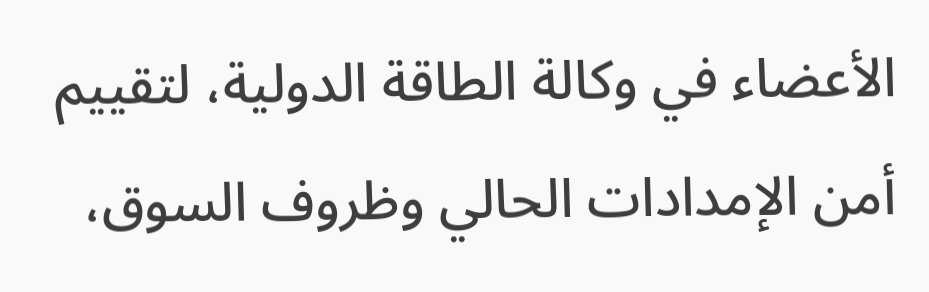الأعضاء في وكالة الطاقة الدولية، لتقييم أمن الإمدادات الحالي وظروف السوق،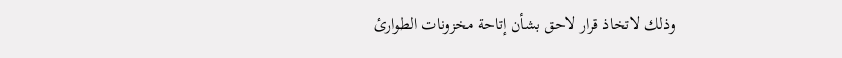وذلك لاتخاذ قرار لاحق بشأن إتاحة مخزونات الطوارئ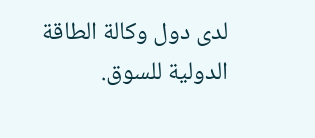لدى دول وكالة الطاقة الدولية للسوق.